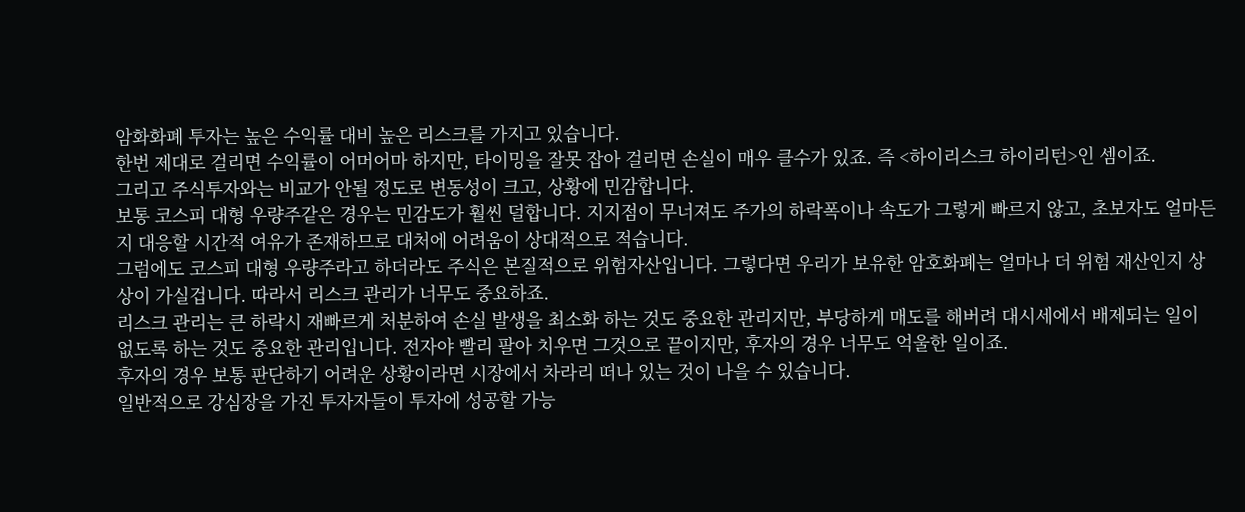암화화폐 투자는 높은 수익률 대비 높은 리스크를 가지고 있습니다.
한번 제대로 걸리면 수익률이 어머어마 하지만, 타이밍을 잘못 잡아 걸리면 손실이 매우 클수가 있죠. 즉 <하이리스크 하이리턴>인 셈이죠.
그리고 주식투자와는 비교가 안될 정도로 변동성이 크고, 상황에 민감합니다.
보통 코스피 대형 우량주같은 경우는 민감도가 훨씬 덜합니다. 지지점이 무너져도 주가의 하락폭이나 속도가 그렇게 빠르지 않고, 초보자도 얼마든지 대응할 시간적 여유가 존재하므로 대처에 어려움이 상대적으로 적습니다.
그럼에도 코스피 대형 우량주라고 하더라도 주식은 본질적으로 위험자산입니다. 그렇다면 우리가 보유한 암호화폐는 얼마나 더 위험 재산인지 상상이 가실겁니다. 따라서 리스크 관리가 너무도 중요하죠.
리스크 관리는 큰 하락시 재빠르게 처분하여 손실 발생을 최소화 하는 것도 중요한 관리지만, 부당하게 매도를 해버려 대시세에서 배제되는 일이 없도록 하는 것도 중요한 관리입니다. 전자야 빨리 팔아 치우면 그것으로 끝이지만, 후자의 경우 너무도 억울한 일이죠.
후자의 경우 보통 판단하기 어려운 상황이라면 시장에서 차라리 떠나 있는 것이 나을 수 있습니다.
일반적으로 강심장을 가진 투자자들이 투자에 성공할 가능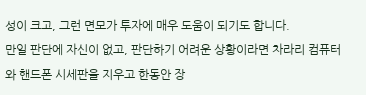성이 크고, 그런 면모가 투자에 매우 도움이 되기도 합니다.
만일 판단에 자신이 없고, 판단하기 어려운 상황이라면 차라리 컴퓨터와 핸드폰 시세판을 지우고 한동안 장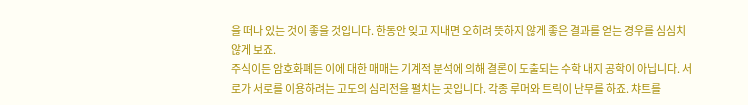을 떠나 있는 것이 좋을 것입니다. 한동안 잊고 지내면 오히려 뜻하지 않게 좋은 결과를 얻는 경우를 심심치 않게 보죠.
주식이든 암호화폐든 이에 대한 매매는 기계적 분석에 의해 결론이 도출되는 수학 내지 공학이 아닙니다. 서로가 서로를 이용하려는 고도의 심리전을 펼치는 곳입니다. 각종 루머와 트릭이 난무를 하죠. 챠트를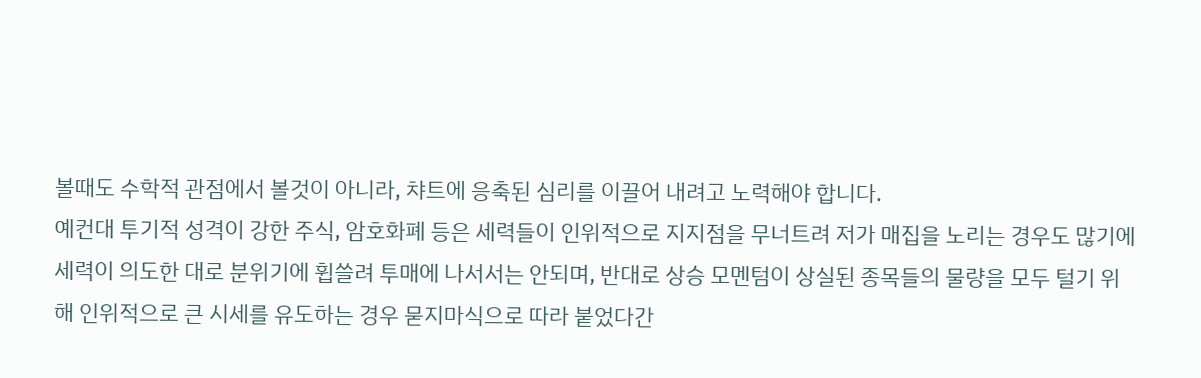볼때도 수학적 관점에서 볼것이 아니라, 챠트에 응축된 심리를 이끌어 내려고 노력해야 합니다.
예컨대 투기적 성격이 강한 주식, 암호화폐 등은 세력들이 인위적으로 지지점을 무너트려 저가 매집을 노리는 경우도 많기에 세력이 의도한 대로 분위기에 휩쓸려 투매에 나서서는 안되며, 반대로 상승 모멘텀이 상실된 종목들의 물량을 모두 털기 위해 인위적으로 큰 시세를 유도하는 경우 묻지마식으로 따라 붙었다간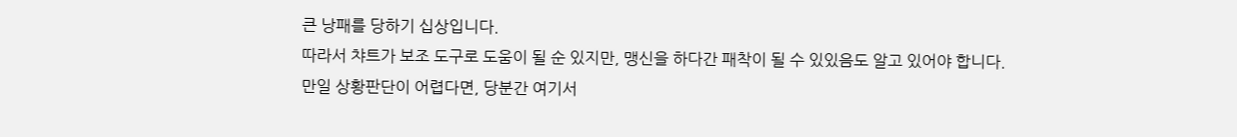큰 낭패를 당하기 십상입니다.
따라서 챠트가 보조 도구로 도움이 될 순 있지만, 맹신을 하다간 패착이 될 수 있있음도 알고 있어야 합니다.
만일 상황판단이 어렵다면, 당분간 여기서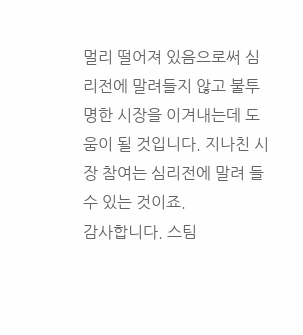멀리 떨어져 있음으로써 심리전에 말려들지 않고 불투명한 시장을 이겨내는데 도움이 될 것입니다. 지나친 시장 참여는 심리전에 말려 들 수 있는 것이죠.
감사합니다. 스팀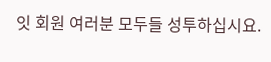잇 회원 여러분 모두들 성투하십시요.